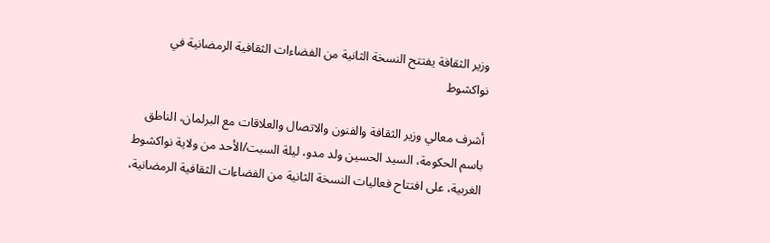وزير الثقافة يفتتح النسخة الثانية من الفضاءات الثقافية الرمضانية في نواكشوط

أشرف معالي وزير الثقافة والفنون والاتصال والعلاقات مع البرلمان، الناطق باسم الحكومة، السيد الحسين ولد مدو، ليلة السبت/الأحد من ولاية نواكشوط الغربية، على افتتاح فعاليات النسخة الثانية من الفضاءات الثقافية الرمضانية،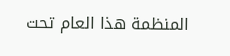المنظمة هذا العام تحت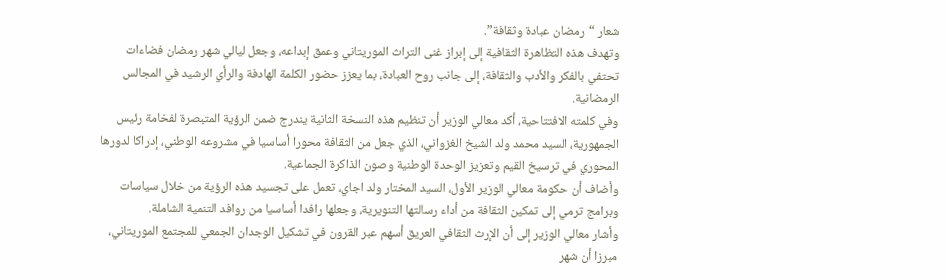شعار “رمضان عبادة وثقافة”.
وتهدف هذه التظاهرة الثقافية إلى إبراز غنى التراث الموريتاني وعمق إبداعه، وجعل ليالي شهر رمضان فضاءات تحتفي بالفكر والأدب والثقافة، إلى جانب روح العبادة، بما يعزز حضور الكلمة الهادفة والرأي الرشيد في المجالس الرمضانية.
وفي كلمته الافتتاحية، أكد معالي الوزير أن تنظيم هذه النسخة الثانية يندرج ضمن الرؤية المتبصرة لفخامة رئيس الجمهورية، السيد محمد ولد الشيخ الغزواني، الذي جعل من الثقافة محورا أساسيا في مشروعه الوطني، إدراكا لدورها المحوري في ترسيخ القيم وتعزيز الوحدة الوطنية وصون الذاكرة الجماعية.
وأضاف أن حكومة معالي الوزير الأول، السيد المختار ولد اجاي، تعمل على تجسيد هذه الرؤية من خلال سياسات وبرامج ترمي إلى تمكين الثقافة من أداء رسالتها التنويرية، وجعلها رافدا أساسيا من روافد التنمية الشاملة.
وأشار معالي الوزير إلى أن الإرث الثقافي العريق أسهم عبر القرون في تشكيل الوجدان الجمعي للمجتمع الموريتاني، مبرزا أن شهر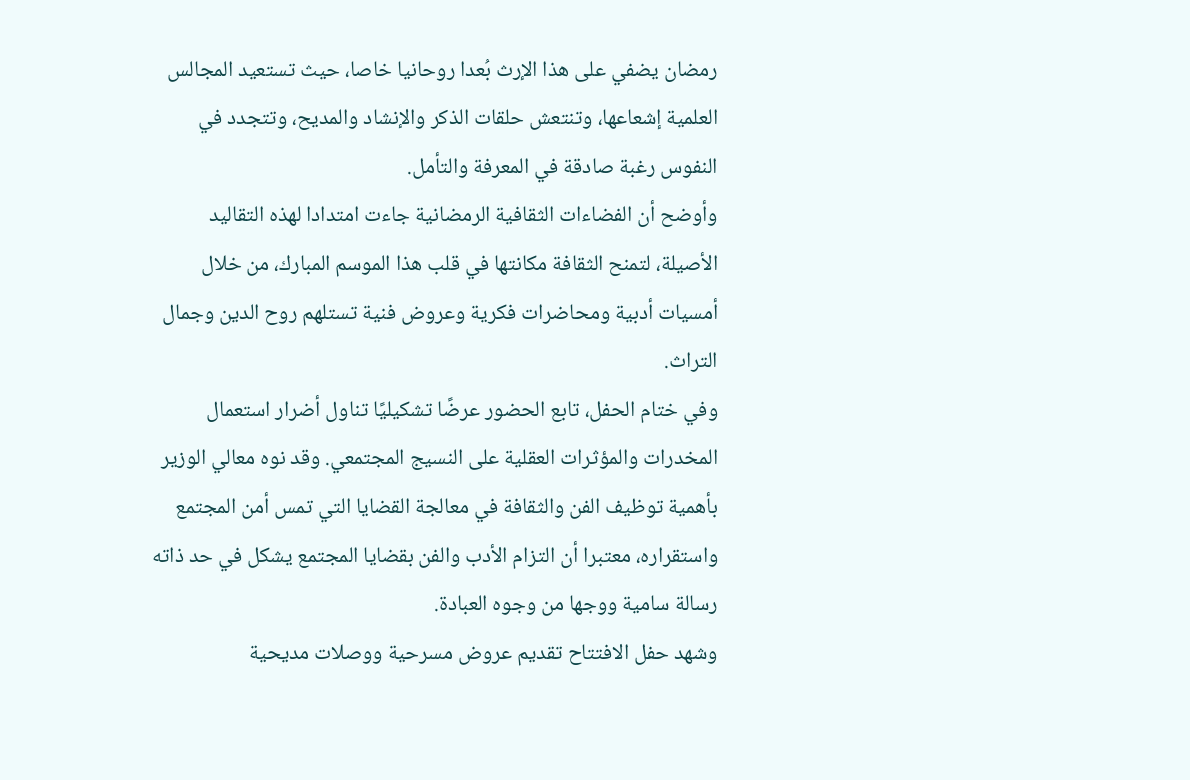رمضان يضفي على هذا الإرث بُعدا روحانيا خاصا، حيث تستعيد المجالس العلمية إشعاعها، وتنتعش حلقات الذكر والإنشاد والمديح، وتتجدد في النفوس رغبة صادقة في المعرفة والتأمل.
وأوضح أن الفضاءات الثقافية الرمضانية جاءت امتدادا لهذه التقاليد الأصيلة، لتمنح الثقافة مكانتها في قلب هذا الموسم المبارك، من خلال أمسيات أدبية ومحاضرات فكرية وعروض فنية تستلهم روح الدين وجمال التراث.
وفي ختام الحفل، تابع الحضور عرضًا تشكيليًا تناول أضرار استعمال المخدرات والمؤثرات العقلية على النسيج المجتمعي. وقد نوه معالي الوزير بأهمية توظيف الفن والثقافة في معالجة القضايا التي تمس أمن المجتمع واستقراره، معتبرا أن التزام الأدب والفن بقضايا المجتمع يشكل في حد ذاته رسالة سامية ووجها من وجوه العبادة.
وشهد حفل الافتتاح تقديم عروض مسرحية ووصلات مديحية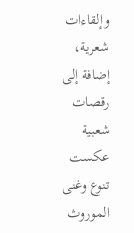وإلقاءات شعرية، إضافة إلى رقصات شعبية عكست تنوع وغنى الموروث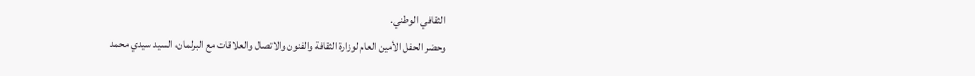الثقافي الوطني.
وحضر الحفل الأمين العام لوزارة الثقافة والفنون والاتصال والعلاقات مع البرلمان، السيد سيدي محمد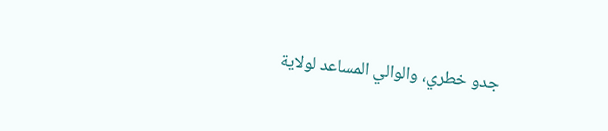جدو خطري، والوالي المساعد لولاية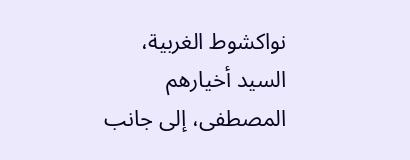نواكشوط الغربية، السيد أخيارهم المصطفى، إلى جانب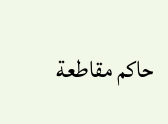حاكم مقاطعة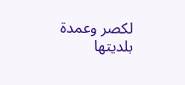لكصر وعمدة بلديتها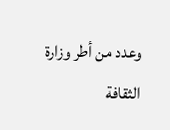وعدد من أطر وزارة الثقافة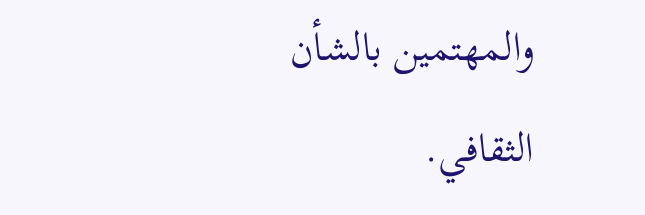والمهتمين بالشأن الثقافي.